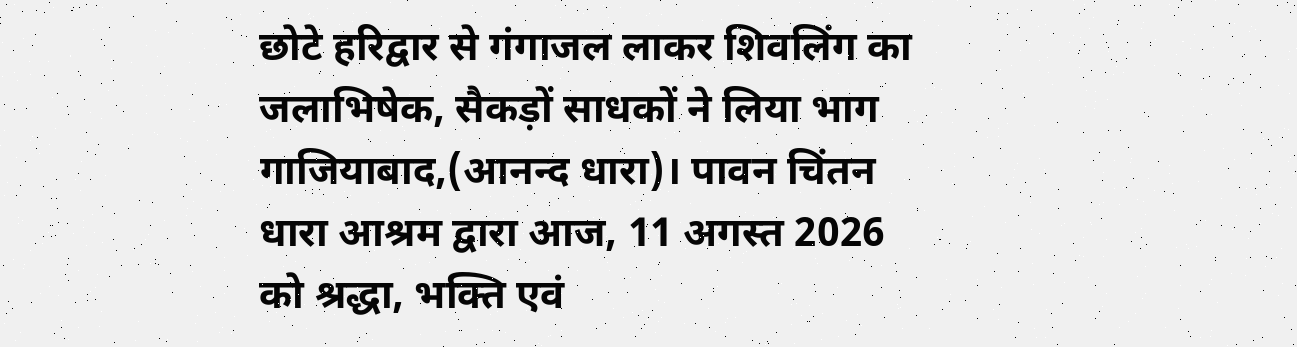छोटे हरिद्वार से गंगाजल लाकर शिवलिंग का जलाभिषेक, सैकड़ों साधकों ने लिया भाग
गाजियाबाद,(आनन्द धारा)। पावन चिंतन धारा आश्रम द्वारा आज, 11 अगस्त 2026 को श्रद्धा, भक्ति एवं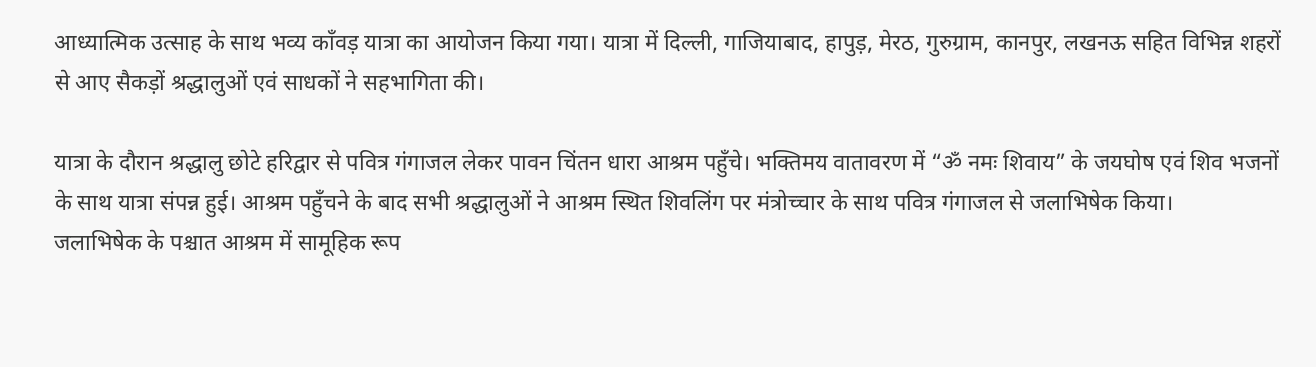आध्यात्मिक उत्साह के साथ भव्य काँवड़ यात्रा का आयोजन किया गया। यात्रा में दिल्ली, गाजियाबाद, हापुड़, मेरठ, गुरुग्राम, कानपुर, लखनऊ सहित विभिन्न शहरों से आए सैकड़ों श्रद्धालुओं एवं साधकों ने सहभागिता की।

यात्रा के दौरान श्रद्धालु छोटे हरिद्वार से पवित्र गंगाजल लेकर पावन चिंतन धारा आश्रम पहुँचे। भक्तिमय वातावरण में “ॐ नमः शिवाय” के जयघोष एवं शिव भजनों के साथ यात्रा संपन्न हुई। आश्रम पहुँचने के बाद सभी श्रद्धालुओं ने आश्रम स्थित शिवलिंग पर मंत्रोच्चार के साथ पवित्र गंगाजल से जलाभिषेक किया।
जलाभिषेक के पश्चात आश्रम में सामूहिक रूप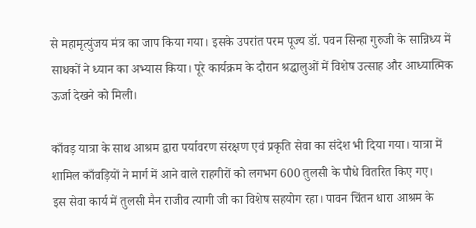से महामृत्युंजय मंत्र का जाप किया गया। इसके उपरांत परम पूज्य डॉ. पवन सिन्हा गुरुजी के सान्निध्य में साधकों ने ध्यान का अभ्यास किया। पूरे कार्यक्रम के दौरान श्रद्धालुओं में विशेष उत्साह और आध्यात्मिक ऊर्जा देखने को मिली।

काँवड़ यात्रा के साथ आश्रम द्वारा पर्यावरण संरक्षण एवं प्रकृति सेवा का संदेश भी दिया गया। यात्रा में शामिल काँवड़ियों ने मार्ग में आने वाले राहगीरों को लगभग 600 तुलसी के पौधे वितरित किए गए।
इस सेवा कार्य में तुलसी मैन राजीव त्यागी जी का विशेष सहयोग रहा। पावन चिंतन धारा आश्रम के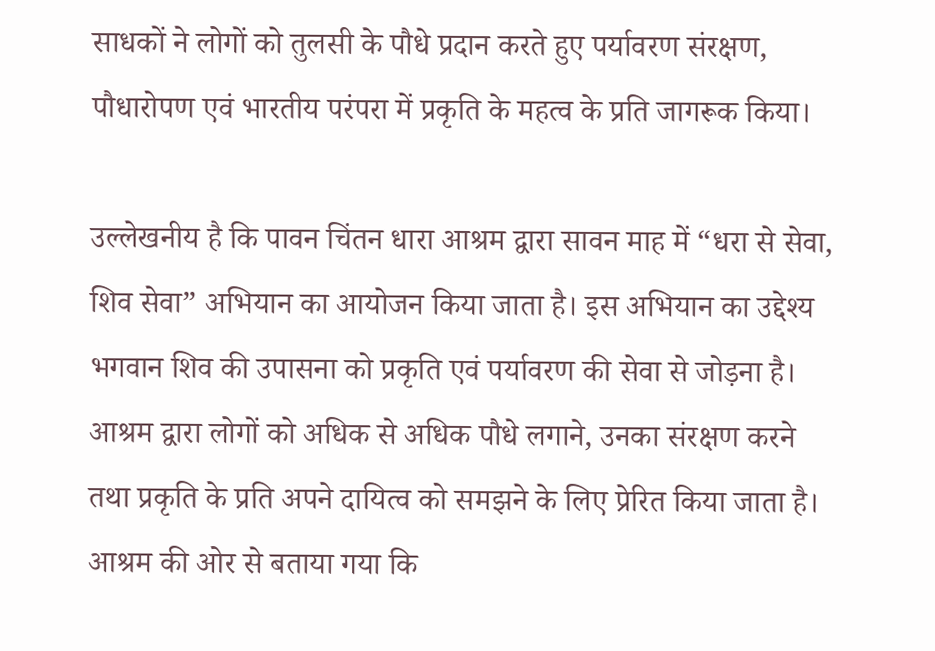साधकों ने लोगों को तुलसी के पौधे प्रदान करते हुए पर्यावरण संरक्षण, पौधारोपण एवं भारतीय परंपरा में प्रकृति के महत्व के प्रति जागरूक किया।

उल्लेखनीय है कि पावन चिंतन धारा आश्रम द्वारा सावन माह में “धरा से सेवा, शिव सेवा” अभियान का आयोजन किया जाता है। इस अभियान का उद्देश्य भगवान शिव की उपासना को प्रकृति एवं पर्यावरण की सेवा से जोड़ना है। आश्रम द्वारा लोगों को अधिक से अधिक पौधे लगाने, उनका संरक्षण करने तथा प्रकृति के प्रति अपने दायित्व को समझने के लिए प्रेरित किया जाता है।
आश्रम की ओर से बताया गया कि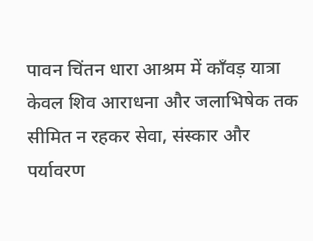पावन चिंतन धारा आश्रम में काँवड़ यात्रा केवल शिव आराधना और जलाभिषेक तक सीमित न रहकर सेवा, संस्कार और पर्यावरण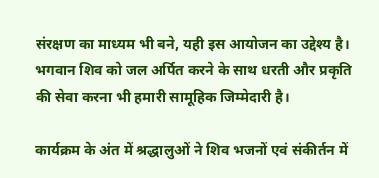संरक्षण का माध्यम भी बने, यही इस आयोजन का उद्देश्य है। भगवान शिव को जल अर्पित करने के साथ धरती और प्रकृति की सेवा करना भी हमारी सामूहिक जिम्मेदारी है।

कार्यक्रम के अंत में श्रद्धालुओं ने शिव भजनों एवं संकीर्तन में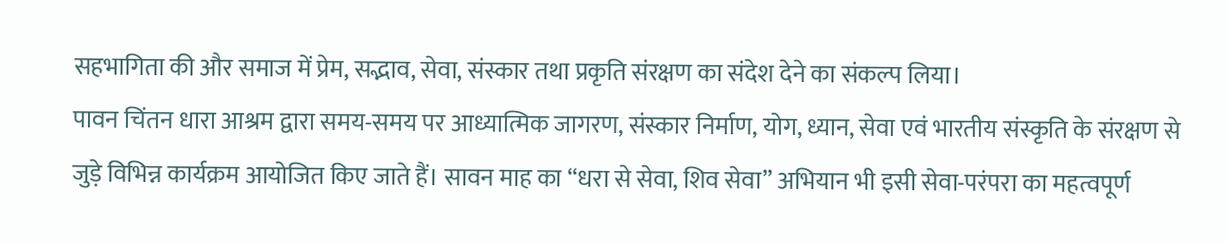सहभागिता की और समाज में प्रेम, सद्भाव, सेवा, संस्कार तथा प्रकृति संरक्षण का संदेश देने का संकल्प लिया।
पावन चिंतन धारा आश्रम द्वारा समय-समय पर आध्यात्मिक जागरण, संस्कार निर्माण, योग, ध्यान, सेवा एवं भारतीय संस्कृति के संरक्षण से जुड़े विभिन्न कार्यक्रम आयोजित किए जाते हैं। सावन माह का “धरा से सेवा, शिव सेवा” अभियान भी इसी सेवा-परंपरा का महत्वपूर्ण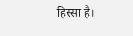हिस्सा है।